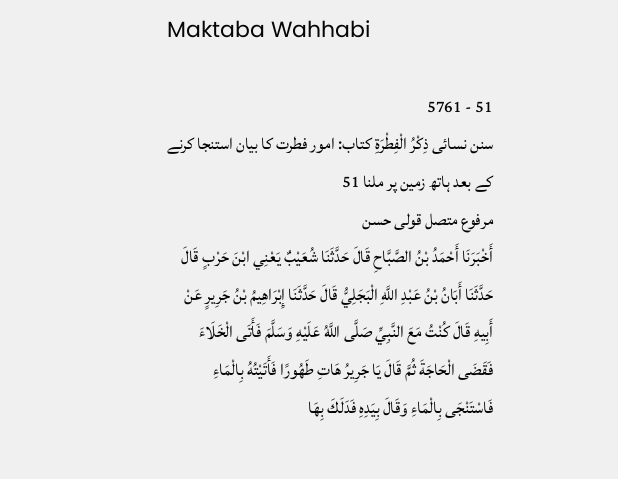Maktaba Wahhabi

51 - 5761
سنن نسائی ذِكْرُ الْفِطْرَةِ کتاب: امور فطرت کا بیان استنجا کرنے کے بعد ہاتھ زمین پر ملنا 51
مرفوع متصل قولی حسن
أَخْبَرَنَا أَحْمَدُ بْنُ الصَّبَّاحِ قَالَ حَدَّثَنَا شُعَيْبٌ يَعْنِي ابْنَ حَرْبٍ قَالَ حَدَّثَنَا أَبَانُ بْنُ عَبْدِ اللَّهِ الْبَجَلِيُّ قَالَ حَدَّثَنَا إِبْرَاهِيمُ بْنُ جَرِيرٍ عَنْ أَبِيهِ قَالَ كُنْتُ مَعَ النَّبِيِّ صَلَّى اللَّهُ عَلَيْهِ وَسَلَّمَ فَأَتَى الْخَلَاءَ فَقَضَى الْحَاجَةَ ثُمَّ قَالَ يَا جَرِيرُ هَاتِ طَهُورًا فَأَتَيْتُهُ بِالْمَاءِ فَاسْتَنْجَى بِالْمَاءِ وَقَالَ بِيَدِهِ فَدَلَكَ بِهَا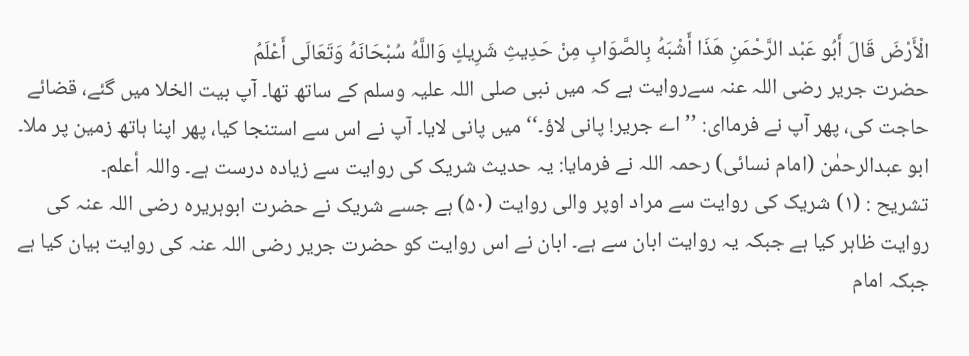الْأَرْضَ قَالَ أَبُو عَبْد الرَّحْمَنِ هَذَا أَشْبَهُ بِالصَّوَابِ مِنْ حَدِيثِ شَرِيكٍ وَاللَّهُ سُبْحَانَهُ وَتَعَالَى أَعْلَمُ
حضرت جریر رضی اللہ عنہ سےروایت ہے کہ میں نبی صلی اللہ علیہ وسلم کے ساتھ تھا۔ آپ بیت الخلا میں گئے، قضائے حاجت کی، پھر آپ نے فرماای: ’’اے جریر! پانی لاؤ۔‘‘ میں پانی لایا۔ آپ نے اس سے استنجا کیا، پھر اپنا ہاتھ زمین پر ملا۔ ابو عبدالرحمٰن (امام نسائی) رحمہ اللہ نے فرمایا: یہ حدیث شریک کی روایت سے زیادہ درست ہے۔ واللہ أعلم۔
تشریح : (۱) شریک کی روایت سے مراد اوپر والی روایت (۵۰) ہے جسے شریک نے حضرت ابوہریرہ رضی اللہ عنہ کی روایت ظاہر کیا ہے جبکہ یہ روایت ابان سے ہے۔ ابان نے اس روایت کو حضرت جریر رضی اللہ عنہ کی روایت بیان کیا ہے جبکہ امام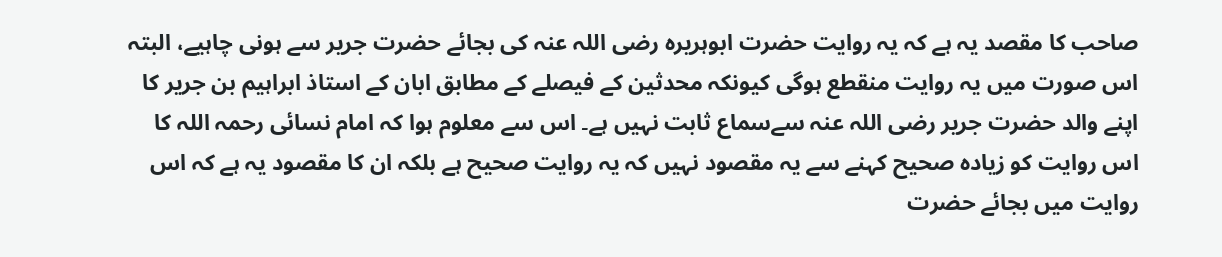صاحب کا مقصد یہ ہے کہ یہ روایت حضرت ابوہریرہ رضی اللہ عنہ کی بجائے حضرت جریر سے ہونی چاہیے، البتہ اس صورت میں یہ روایت منقطع ہوگی کیونکہ محدثین کے فیصلے کے مطابق ابان کے استاذ ابراہیم بن جریر کا اپنے والد حضرت جریر رضی اللہ عنہ سےسماع ثابت نہیں ہے۔ اس سے معلوم ہوا کہ امام نسائی رحمہ اللہ کا اس روایت کو زیادہ صحیح کہنے سے یہ مقصود نہیں کہ یہ روایت صحیح ہے بلکہ ان کا مقصود یہ ہے کہ اس روایت میں بجائے حضرت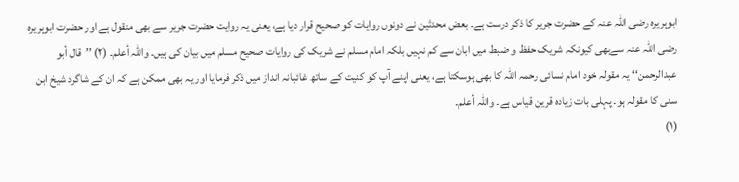ابوہریرہ رضی اللہ عنہ کے حضرت جریر کا ذکر درست ہے۔ بعض محدثین نے دونوں روایات کو صحیح قرار دیا ہے، یعنی یہ روایت حضرت جریر سے بھی منقول ہے اور حضرت ابوہریرہ رضی اللہ عنہ سےبھی کیونکہ شریک حفظ و ضبط میں ابان سے کم نہیں بلکہ امام مسلم نے شریک کی روایات صحیح مسلم میں بیان کی ہیں۔ واللہ أعلم۔ (۲) ’’قال أبو عبدالرحمن‘‘ یہ مقولہ خود امام نسائی رحمہ اللہ کا بھی ہوسکتا ہے، یعنی اپنے آپ کو کنیت کے ساتھ غائبانہ انداز میں ذکر فرمایا اور یہ بھی ممکن ہے کہ ان کے شاگرد شیخ ابن سنی کا مقولہ ہو۔ پہلی بات زیادہ قرین قیاس ہے۔ واللہ أعلم۔
(۱)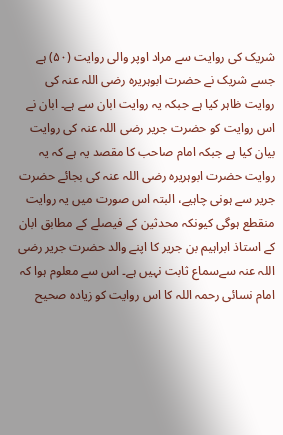شریک کی روایت سے مراد اوپر والی روایت (۵۰) ہے جسے شریک نے حضرت ابوہریرہ رضی اللہ عنہ کی روایت ظاہر کیا ہے جبکہ یہ روایت ابان سے ہے۔ ابان نے اس روایت کو حضرت جریر رضی اللہ عنہ کی روایت بیان کیا ہے جبکہ امام صاحب کا مقصد یہ ہے کہ یہ روایت حضرت ابوہریرہ رضی اللہ عنہ کی بجائے حضرت جریر سے ہونی چاہیے، البتہ اس صورت میں یہ روایت منقطع ہوگی کیونکہ محدثین کے فیصلے کے مطابق ابان کے استاذ ابراہیم بن جریر کا اپنے والد حضرت جریر رضی اللہ عنہ سےسماع ثابت نہیں ہے۔ اس سے معلوم ہوا کہ امام نسائی رحمہ اللہ کا اس روایت کو زیادہ صحیح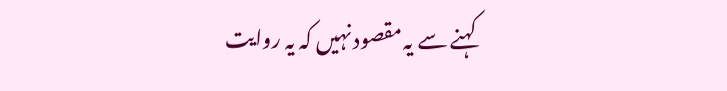کہنے سے یہ مقصود نہیں کہ یہ روایت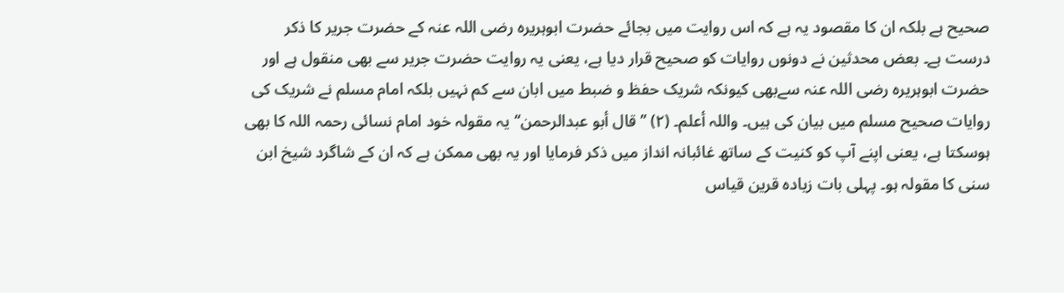صحیح ہے بلکہ ان کا مقصود یہ ہے کہ اس روایت میں بجائے حضرت ابوہریرہ رضی اللہ عنہ کے حضرت جریر کا ذکر درست ہے۔ بعض محدثین نے دونوں روایات کو صحیح قرار دیا ہے، یعنی یہ روایت حضرت جریر سے بھی منقول ہے اور حضرت ابوہریرہ رضی اللہ عنہ سےبھی کیونکہ شریک حفظ و ضبط میں ابان سے کم نہیں بلکہ امام مسلم نے شریک کی روایات صحیح مسلم میں بیان کی ہیں۔ واللہ أعلم۔ (۲) ’’قال أبو عبدالرحمن‘‘ یہ مقولہ خود امام نسائی رحمہ اللہ کا بھی ہوسکتا ہے، یعنی اپنے آپ کو کنیت کے ساتھ غائبانہ انداز میں ذکر فرمایا اور یہ بھی ممکن ہے کہ ان کے شاگرد شیخ ابن سنی کا مقولہ ہو۔ پہلی بات زیادہ قرین قیاس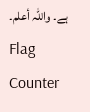ہے۔ واللہ أعلم۔
Flag Counter